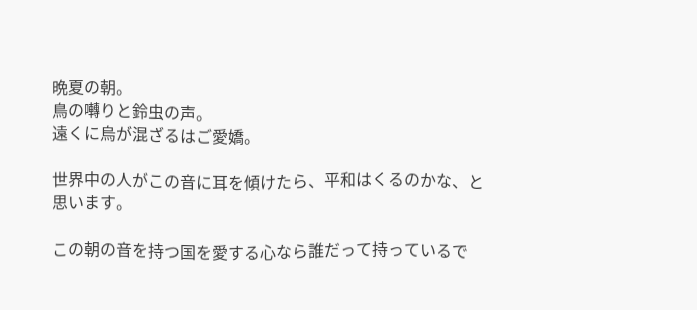晩夏の朝。
鳥の囀りと鈴虫の声。
遠くに烏が混ざるはご愛嬌。

世界中の人がこの音に耳を傾けたら、平和はくるのかな、と思います。

この朝の音を持つ国を愛する心なら誰だって持っているで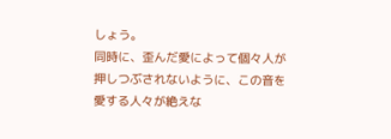しょう。
同時に、歪んだ愛によって個々人が押しつぶされないように、この音を愛する人々が絶えな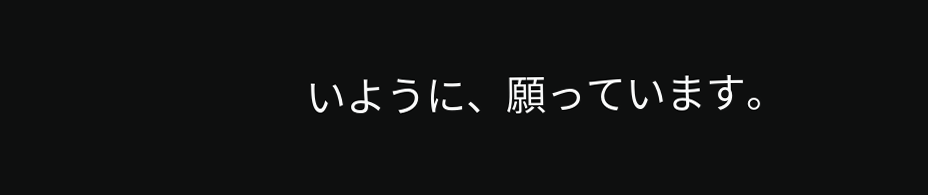いように、願っています。